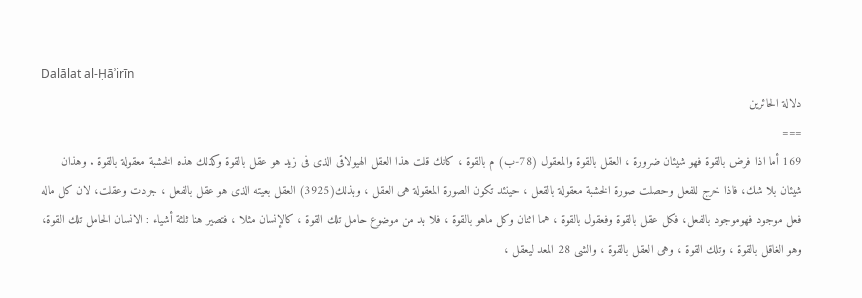Dalālat al-Ḥāʾirīn
دلالة الحائرين
===
169 أما اذا فرض بالقوة فهو شيئان ضرورة ، العقل بالقوة والمعقول (78-ب) م بالقوة ، كانك قلت هذا العقل الهيولاقى الذى فى زيد هو عقل بالقوة وكذلك هذه الخشبة معقولة بالقوة . وهذان شيئان بلا شك، فاذا خرج للفعل وحصلت صورة الخشبة معقولة بالقعل ، حينئد تكون الصورة المعقولة هى العقل ، وبذلك(3925) العقل بعيته الذى هو عقل بالفعل ، جردت وعقلت، لان كل ماله فعل موجود فهوموجود بالفعل، فكل عقل بالقوة وفعقول بالقوة ، هما اثنان وكل ماهو بالقوة ، فلا بد من موضوع حامل تلك القوة ، كالإنسان مثلا ، فتصير هنا ثلثة أشياء : الانسان الحامل تلك القوة، وهو الغاقل بالقوة ، وتلك القوة ، وهى العقل بالقوة ، والشى 28 المعد ليعقل ،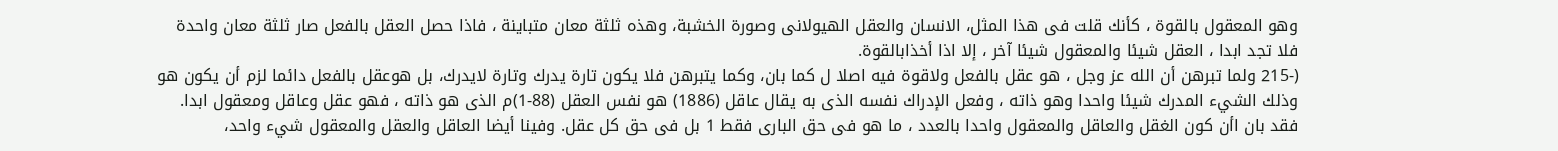وهو المعقول بالقوة ، كأنك قلت فى هذا المثل، الانسان والعقل الهيولانى وصورة الخشبة، وهذه ثلثة معان متباينة ، فاذا حصل العقل بالفعل صار ثلثة معان واحدة فلا تجد ابدا ، العقل شيئا والمعقول شيئا آخر ، إلا اذا أخذابالقوة.
(-215 ولما تبرهن أن الله عز وجل ، هو عقل بالفعل ولاقوة فيه اصلا ل كما بان، وكما يتبرهن فلا يكون تارة يدرك وتارة لايدرك، بل هوعقل بالفعل دائما لزم أن يكون هو وذلك الشيء المدرك شيئا واحدا وهو ذاته ، وفعل الإدراك نفسه الذى به يقال عاقل (1886) هو نفس العقل (88-1)م الذى هو ذاته ، فهو عقل وعاقل ومعقول ابدا. فقد بان اأن كون الغقل والعاقل والمعقول واحدا بالعدد ، ما هو فى حق البارى فقط 1 بل فى حق كل عقل. وفينا أيضا العاقل والعقل والمعقول شيء واحد،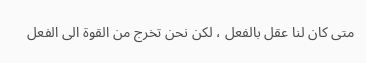متى كان لنا عقل بالفعل ، لكن نحن تخرج من القوة الى الفعل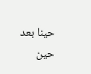حينا بعد حين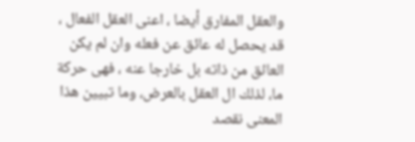والعقل المفارق أيضا ، اعنى العقل الفعال ، قد يحصل له عائق عن فعله وان لم يكن العائق من ذاته بل خارجا عنه ، فهى حركة ما، لذلك ال العقل بالعرض، وما تبيين هذا المعنى نقصد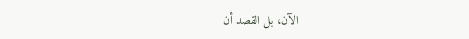الآن، بل القصد أن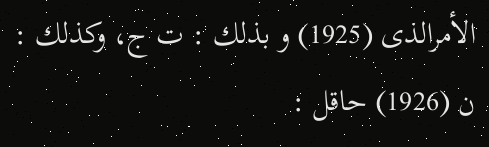الأمرالذى (1925) و بذلك : ت ج، وكذلك : ن (1926) حاقل :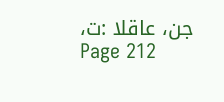جن، عاقلا :ت،
Page 212